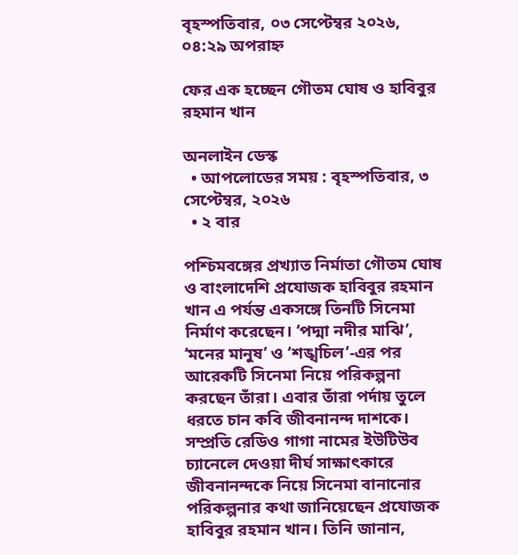বৃহস্পতিবার, ০৩ সেপ্টেম্বর ২০২৬, ০৪:২৯ অপরাহ্ন

ফের এক হচ্ছেন গৌতম ঘোষ ও হাবিবুর রহমান খান

অনলাইন ডেস্ক
  • আপলোডের সময় : বৃহস্পতিবার, ৩ সেপ্টেম্বর, ২০২৬
  • ২ বার

পশ্চিমবঙ্গের প্রখ্যাত নির্মাতা গৌতম ঘোষ ও বাংলাদেশি প্রযোজক হাবিবুর রহমান খান এ পর্যন্ত একসঙ্গে তিনটি সিনেমা নির্মাণ করেছেন। ‘পদ্মা নদীর মাঝি’, ‘মনের মানুষ’ ও ‘শঙ্খচিল’-এর পর আরেকটি সিনেমা নিয়ে পরিকল্পনা করছেন তাঁরা। এবার তাঁরা পর্দায় তুলে ধরতে চান কবি জীবনানন্দ দাশকে।
সম্প্রতি রেডিও গাগা নামের ইউটিউব চ্যানেলে দেওয়া দীর্ঘ সাক্ষাৎকারে জীবনানন্দকে নিয়ে সিনেমা বানানোর পরিকল্পনার কথা জানিয়েছেন প্রযোজক হাবিবুর রহমান খান। তিনি জানান,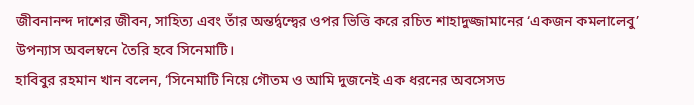জীবনানন্দ দাশের জীবন, সাহিত্য এবং তাঁর অন্তর্দ্বন্দ্বের ওপর ভিত্তি করে রচিত শাহাদুজ্জামানের ‘একজন কমলালেবু’ উপন্যাস অবলম্বনে তৈরি হবে সিনেমাটি।
হাবিবুর রহমান খান বলেন, ‘সিনেমাটি নিয়ে গৌতম ও আমি দুজনেই এক ধরনের অবসেসড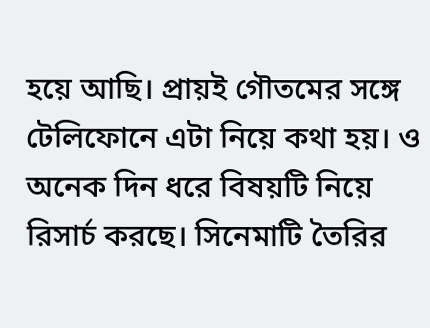হয়ে আছি। প্রায়ই গৌতমের সঙ্গে টেলিফোনে এটা নিয়ে কথা হয়। ও অনেক দিন ধরে বিষয়টি নিয়ে রিসার্চ করছে। সিনেমাটি তৈরির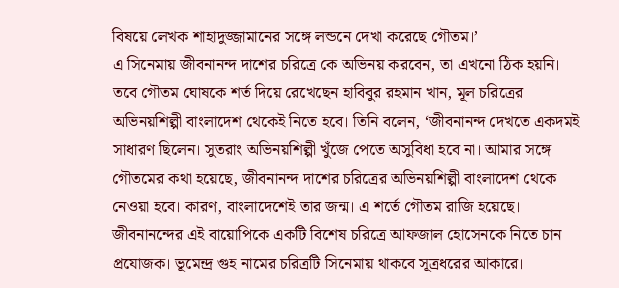বিষয়ে লেখক শাহাদুজ্জামানের সঙ্গে লন্ডনে দেখা করেছে গৌতম।’
এ সিনেমায় জীবনানন্দ দাশের চরিত্রে কে অভিনয় করবেন, তা এখনো ঠিক হয়নি। তবে গৌতম ঘোষকে শর্ত দিয়ে রেখেছেন হাবিবুর রহমান খান, মূল চরিত্রের অভিনয়শিল্পী বাংলাদেশ থেকেই নিতে হবে। তিনি বলেন, ‘জীবনানন্দ দেখতে একদমই সাধারণ ছিলেন। সুতরাং অভিনয়শিল্পী খুঁজে পেতে অসুবিধা হবে না। আমার সঙ্গে গৌতমের কথা হয়েছে, জীবনানন্দ দাশের চরিত্রের অভিনয়শিল্পী বাংলাদেশ থেকে নেওয়া হবে। কারণ, বাংলাদেশেই তার জন্ম। এ শর্তে গৌতম রাজি হয়েছে।
জীবনানন্দের এই বায়োপিকে একটি বিশেষ চরিত্রে আফজাল হোসেনকে নিতে চান প্রযোজক। ভূমেন্দ্র গুহ নামের চরিত্রটি সিনেমায় থাকবে সূত্রধরের আকারে।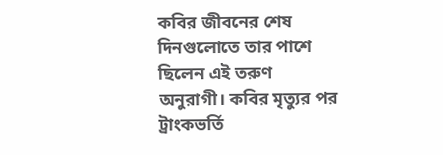কবির জীবনের শেষ দিনগুলোতে তার পাশে ছিলেন এই তরুণ অনুরাগী। কবির মৃত্যুর পর ট্রাংকভর্তি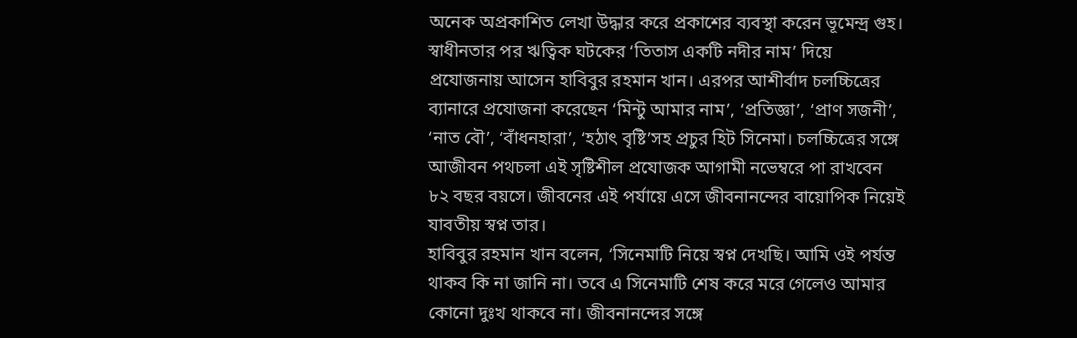অনেক অপ্রকাশিত লেখা উদ্ধার করে প্রকাশের ব্যবস্থা করেন ভূমেন্দ্র গুহ।
স্বাধীনতার পর ঋত্বিক ঘটকের ‘তিতাস একটি নদীর নাম’ দিয়ে প্রযোজনায় আসেন হাবিবুর রহমান খান। এরপর আশীর্বাদ চলচ্চিত্রের ব্যানারে প্রযোজনা করেছেন ‘মিন্টু আমার নাম’, ‘প্রতিজ্ঞা’, ‘প্রাণ সজনী’, ‘নাত বৌ’, ‘বাঁধনহারা’, ‘হঠাৎ বৃষ্টি’সহ প্রচুর হিট সিনেমা। চলচ্চিত্রের সঙ্গে আজীবন পথচলা এই সৃষ্টিশীল প্রযোজক আগামী নভেম্বরে পা রাখবেন ৮২ বছর বয়সে। জীবনের এই পর্যায়ে এসে জীবনানন্দের বায়োপিক নিয়েই যাবতীয় স্বপ্ন তার।
হাবিবুর রহমান খান বলেন, ‘সিনেমাটি নিয়ে স্বপ্ন দেখছি। আমি ওই পর্যন্ত থাকব কি না জানি না। তবে এ সিনেমাটি শেষ করে মরে গেলেও আমার কোনো দুঃখ থাকবে না। জীবনানন্দের সঙ্গে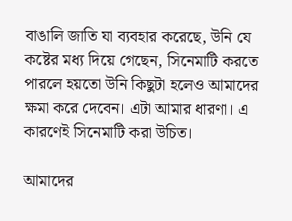বাঙালি জাতি যা ব্যবহার করেছে, উনি যে কষ্টের মধ্য দিয়ে গেছেন, সিনেমাটি করতে পারলে হয়তো উনি কিছুটা হলেও আমাদের ক্ষমা করে দেবেন। এটা আমার ধারণা। এ কারণেই সিনেমাটি করা উচিত।

আমাদের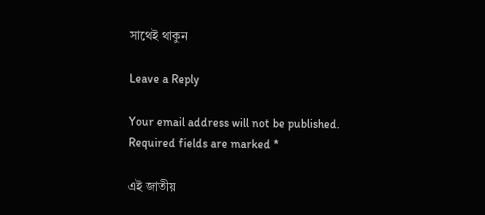সাথেই থাকুন

Leave a Reply

Your email address will not be published. Required fields are marked *

এই জাতীয়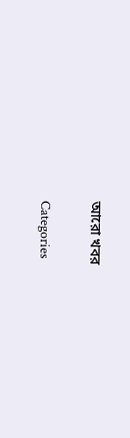আরো খবর

Categories